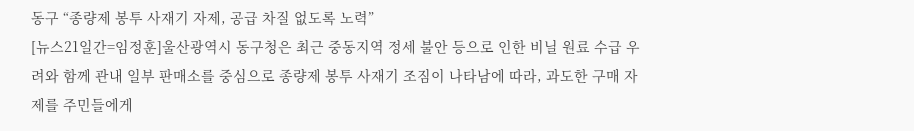동구 “종량제 봉투 사재기 자제, 공급 차질 없도록 노력”
[뉴스21일간=임정훈]울산광역시 동구청은 최근 중동지역 정세 불안 등으로 인한 비닐 원료 수급 우려와 함께 관내 일부 판매소를 중심으로 종량제 봉투 사재기 조짐이 나타남에 따라, 과도한 구매 자제를 주민들에게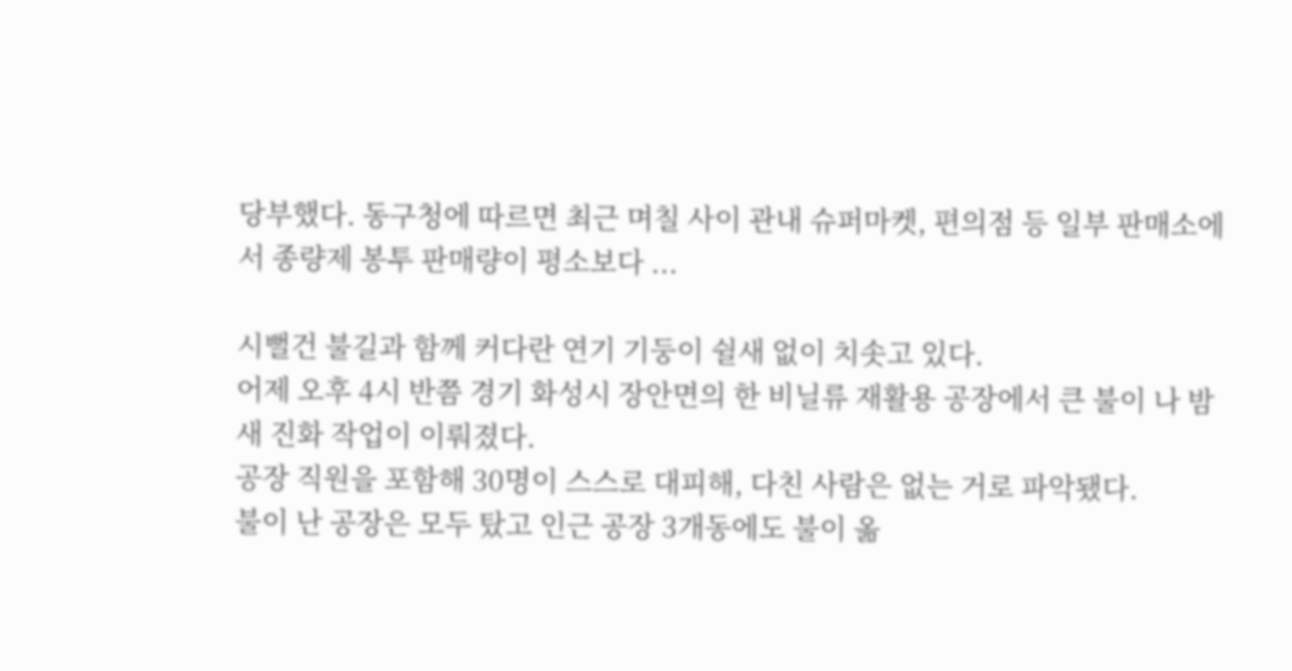당부했다. 동구청에 따르면 최근 며칠 사이 관내 슈퍼마켓, 편의점 등 일부 판매소에서 종량제 봉투 판매량이 평소보다 ...

시뻘건 불길과 함께 커다란 연기 기둥이 쉴새 없이 치솟고 있다.
어제 오후 4시 반쯤 경기 화성시 장안면의 한 비닐류 재활용 공장에서 큰 불이 나 밤새 진화 작업이 이뤄졌다.
공장 직원을 포함해 30명이 스스로 대피해, 다친 사람은 없는 거로 파악됐다.
불이 난 공장은 모두 탔고 인근 공장 3개동에도 불이 옮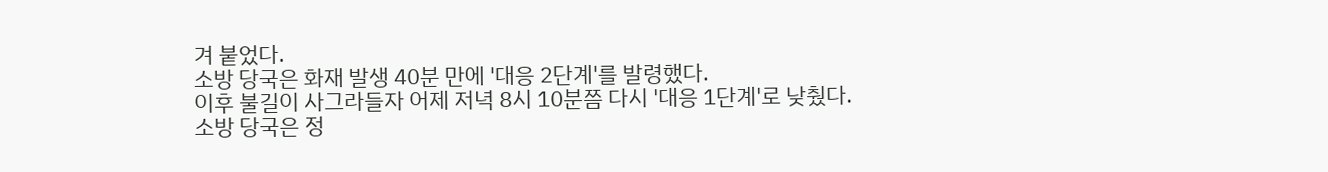겨 붙었다.
소방 당국은 화재 발생 40분 만에 '대응 2단계'를 발령했다.
이후 불길이 사그라들자 어제 저녁 8시 10분쯤 다시 '대응 1단계'로 낮췄다.
소방 당국은 정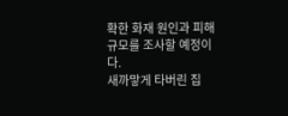확한 화재 원인과 피해 규모를 조사할 예정이다.
새까맣게 타버린 집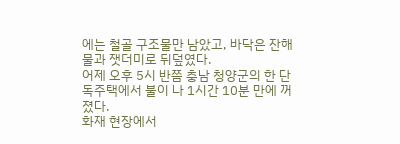에는 철골 구조물만 남았고, 바닥은 잔해물과 잿더미로 뒤덮였다.
어제 오후 5시 반쯤 충남 청양군의 한 단독주택에서 불이 나 1시간 10분 만에 꺼졌다.
화재 현장에서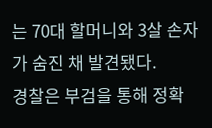는 70대 할머니와 3살 손자가 숨진 채 발견됐다.
경찰은 부검을 통해 정확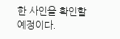한 사인을 확인할 예정이다.